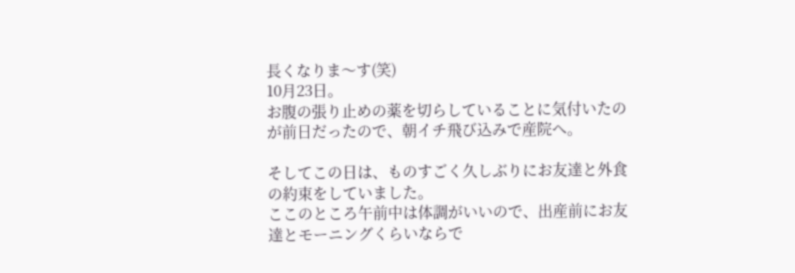長くなりま〜す(笑)
10月23日。
お腹の張り止めの薬を切らしていることに気付いたのが前日だったので、朝イチ飛び込みで産院へ。

そしてこの日は、ものすごく久しぶりにお友達と外食の約束をしていました。
ここのところ午前中は体調がいいので、出産前にお友達とモーニングくらいならで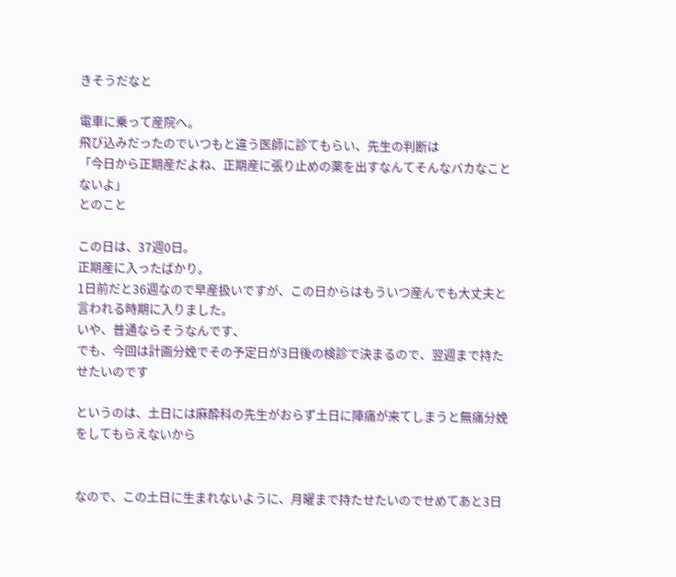きそうだなと

電車に乗って産院へ。
飛び込みだったのでいつもと違う医師に診てもらい、先生の判断は
「今日から正期産だよね、正期産に張り止めの薬を出すなんてそんなバカなことないよ」
とのこと

この日は、37週0日。
正期産に入ったばかり。
1日前だと36週なので早産扱いですが、この日からはもういつ産んでも大丈夫と言われる時期に入りました。
いや、普通ならそうなんです、
でも、今回は計画分娩でその予定日が3日後の検診で決まるので、翌週まで持たせたいのです

というのは、土日には麻酔科の先生がおらず土日に陣痛が来てしまうと無痛分娩をしてもらえないから


なので、この土日に生まれないように、月曜まで持たせたいのでせめてあと3日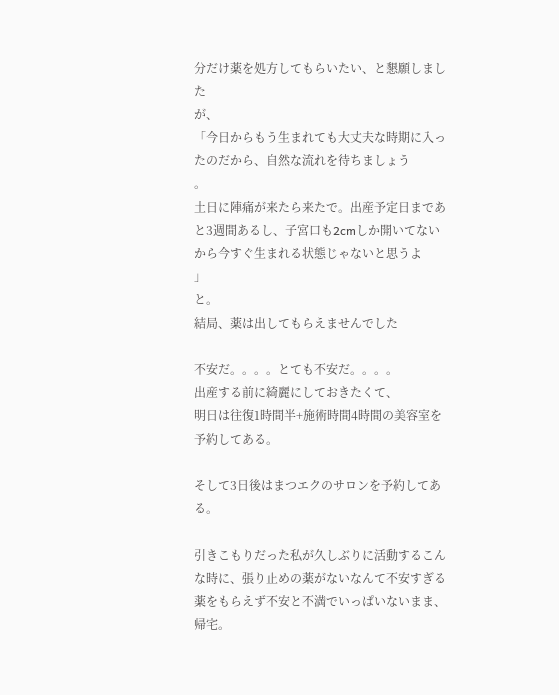分だけ薬を処方してもらいたい、と懇願しました
が、
「今日からもう生まれても大丈夫な時期に入ったのだから、自然な流れを待ちましょう
。
土日に陣痛が来たら来たで。出産予定日まであと3週間あるし、子宮口も2cmしか開いてないから今すぐ生まれる状態じゃないと思うよ
」
と。
結局、薬は出してもらえませんでした

不安だ。。。。とても不安だ。。。。
出産する前に綺麗にしておきたくて、
明日は往復1時間半+施術時間4時間の美容室を予約してある。

そして3日後はまつエクのサロンを予約してある。

引きこもりだった私が久しぶりに活動するこんな時に、張り止めの薬がないなんて不安すぎる
薬をもらえず不安と不満でいっぱいないまま、帰宅。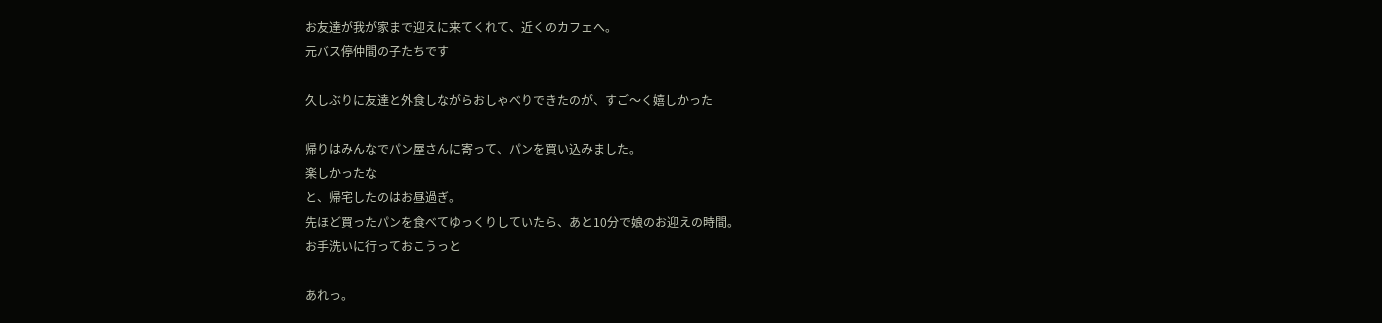お友達が我が家まで迎えに来てくれて、近くのカフェへ。
元バス停仲間の子たちです

久しぶりに友達と外食しながらおしゃべりできたのが、すご〜く嬉しかった

帰りはみんなでパン屋さんに寄って、パンを買い込みました。
楽しかったな
と、帰宅したのはお昼過ぎ。
先ほど買ったパンを食べてゆっくりしていたら、あと10分で娘のお迎えの時間。
お手洗いに行っておこうっと

あれっ。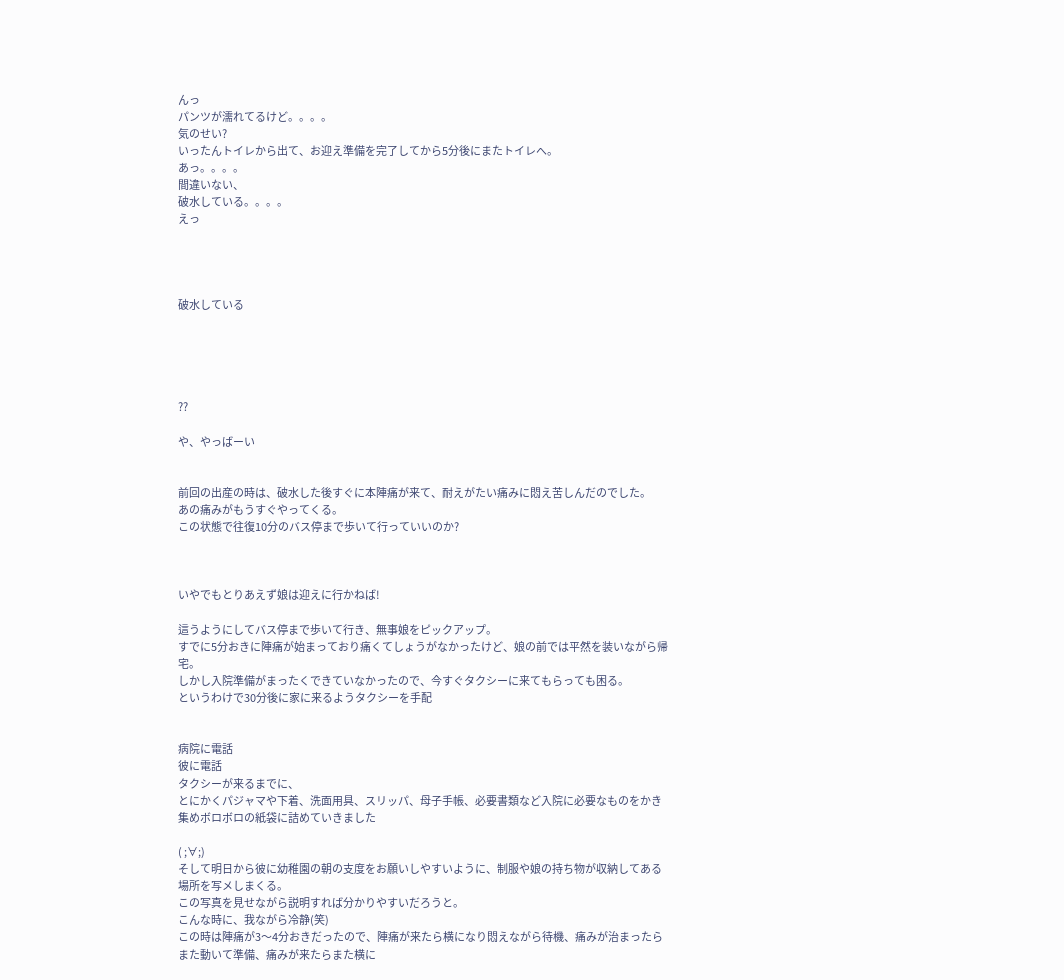んっ
パンツが濡れてるけど。。。。
気のせい?
いったんトイレから出て、お迎え準備を完了してから5分後にまたトイレへ。
あっ。。。。
間違いない、
破水している。。。。
えっ




破水している





??

や、やっばーい


前回の出産の時は、破水した後すぐに本陣痛が来て、耐えがたい痛みに悶え苦しんだのでした。
あの痛みがもうすぐやってくる。
この状態で往復10分のバス停まで歩いて行っていいのか?



いやでもとりあえず娘は迎えに行かねば!

這うようにしてバス停まで歩いて行き、無事娘をピックアップ。
すでに5分おきに陣痛が始まっており痛くてしょうがなかったけど、娘の前では平然を装いながら帰宅。
しかし入院準備がまったくできていなかったので、今すぐタクシーに来てもらっても困る。
というわけで30分後に家に来るようタクシーを手配


病院に電話
彼に電話
タクシーが来るまでに、
とにかくパジャマや下着、洗面用具、スリッパ、母子手帳、必要書類など入院に必要なものをかき集めボロボロの紙袋に詰めていきました

( ;∀;)
そして明日から彼に幼稚園の朝の支度をお願いしやすいように、制服や娘の持ち物が収納してある場所を写メしまくる。
この写真を見せながら説明すれば分かりやすいだろうと。
こんな時に、我ながら冷静(笑)
この時は陣痛が3〜4分おきだったので、陣痛が来たら横になり悶えながら待機、痛みが治まったらまた動いて準備、痛みが来たらまた横に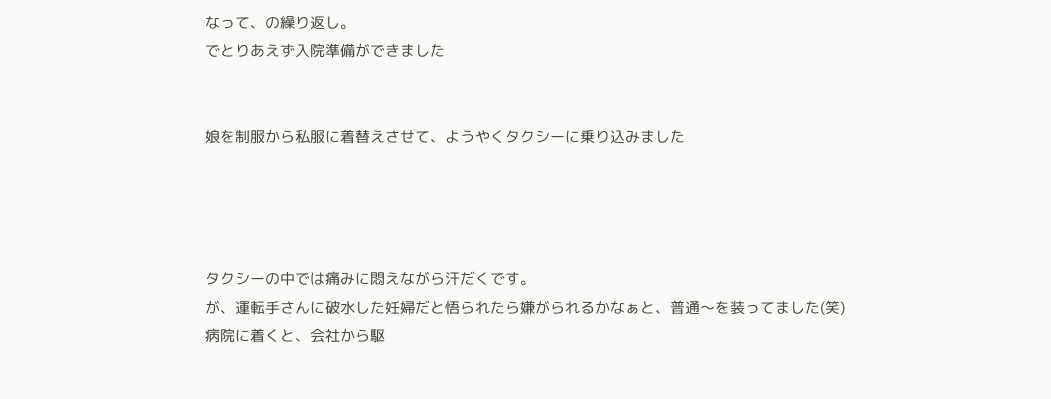なって、の繰り返し。
でとりあえず入院準備ができました


娘を制服から私服に着替えさせて、ようやくタクシーに乗り込みました




タクシーの中では痛みに悶えながら汗だくです。
が、運転手さんに破水した妊婦だと悟られたら嫌がられるかなぁと、普通〜を装ってました(笑)
病院に着くと、会社から駆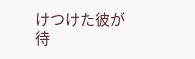けつけた彼が待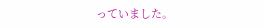っていました。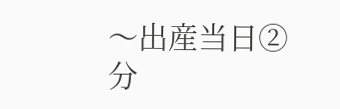〜出産当日② 分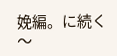娩編。に続く〜